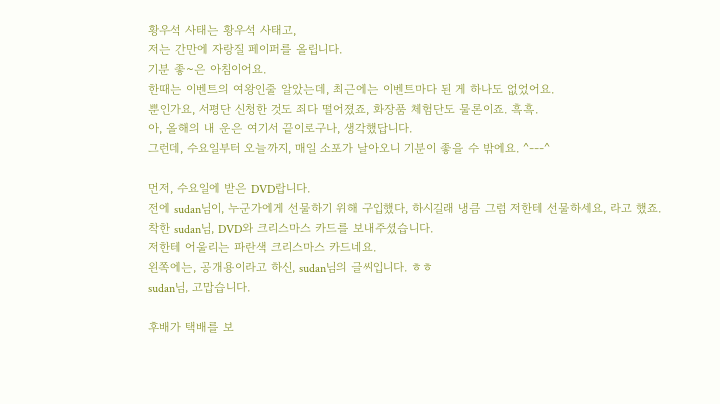황우석 사태는 황우석 사태고,
저는 간만에 자랑질 페이퍼를 올립니다.
기분 좋~은 아침이어요.
한때는 이벤트의 여왕인줄 알았는데, 최근에는 이벤트마다 된 게 하나도 없었어요.
뿐인가요, 서평단 신청한 것도 죄다 떨어졌죠, 화장품 체험단도 물론이죠. 흑흑.
아, 올해의 내 운은 여기서 끝이로구나, 생각했답니다.
그런데, 수요일부터 오늘까지, 매일 소포가 날아오니 기분이 좋을 수 밖에요. ^---^

먼저, 수요일에 받은 DVD랍니다.
전에 sudan님이, 누군가에게 선물하기 위해 구입했다, 하시길래 냉큼 그럼 저한테 선물하세요, 라고 했죠.
착한 sudan님, DVD와 크리스마스 카드를 보내주셨습니다.
저한테 어울리는 파란색 크리스마스 카드네요.
왼쪽에는, 공개용이라고 하신, sudan님의 글씨입니다. ㅎㅎ
sudan님, 고맙습니다.

후배가 택배를 보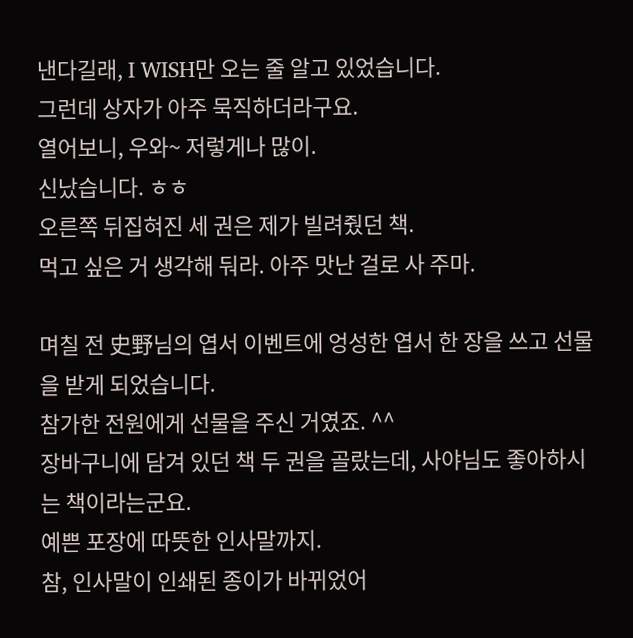낸다길래, I WISH만 오는 줄 알고 있었습니다.
그런데 상자가 아주 묵직하더라구요.
열어보니, 우와~ 저렇게나 많이.
신났습니다. ㅎㅎ
오른쪽 뒤집혀진 세 권은 제가 빌려줬던 책.
먹고 싶은 거 생각해 둬라. 아주 맛난 걸로 사 주마.

며칠 전 史野님의 엽서 이벤트에 엉성한 엽서 한 장을 쓰고 선물을 받게 되었습니다.
참가한 전원에게 선물을 주신 거였죠. ^^
장바구니에 담겨 있던 책 두 권을 골랐는데, 사야님도 좋아하시는 책이라는군요.
예쁜 포장에 따뜻한 인사말까지.
참, 인사말이 인쇄된 종이가 바뀌었어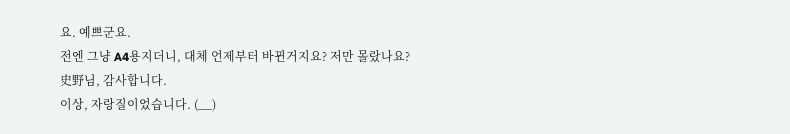요. 예쁘군요.
전엔 그냥 A4용지더니, 대체 언제부터 바뀐거지요? 저만 몰랐나요?
史野님, 감사합니다.
이상, 자랑질이었습니다. (__)